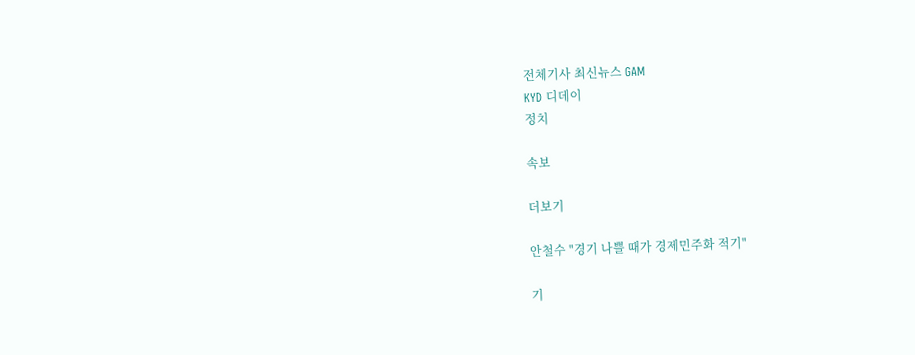전체기사 최신뉴스 GAM
KYD 디데이
정치

속보

더보기

안철수 "경기 나쁠 때가 경제민주화 적기"

기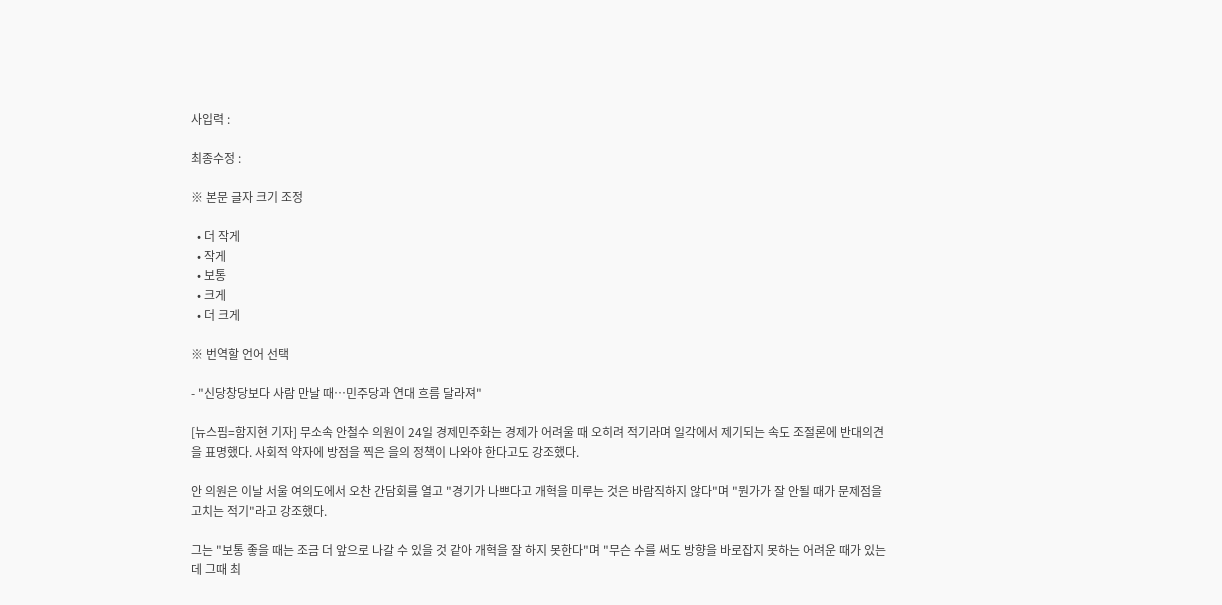사입력 :

최종수정 :

※ 본문 글자 크기 조정

  • 더 작게
  • 작게
  • 보통
  • 크게
  • 더 크게

※ 번역할 언어 선택

- "신당창당보다 사람 만날 때…민주당과 연대 흐름 달라져"

[뉴스핌=함지현 기자] 무소속 안철수 의원이 24일 경제민주화는 경제가 어려울 때 오히려 적기라며 일각에서 제기되는 속도 조절론에 반대의견을 표명했다. 사회적 약자에 방점을 찍은 을의 정책이 나와야 한다고도 강조했다.

안 의원은 이날 서울 여의도에서 오찬 간담회를 열고 "경기가 나쁘다고 개혁을 미루는 것은 바람직하지 않다"며 "뭔가가 잘 안될 때가 문제점을 고치는 적기"라고 강조했다.

그는 "보통 좋을 때는 조금 더 앞으로 나갈 수 있을 것 같아 개혁을 잘 하지 못한다"며 "무슨 수를 써도 방향을 바로잡지 못하는 어려운 때가 있는데 그때 최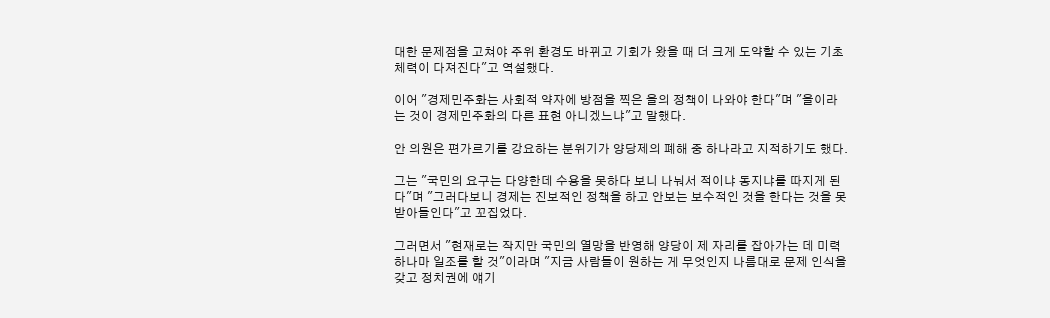대한 문제점을 고쳐야 주위 환경도 바뀌고 기회가 왔을 때 더 크게 도약할 수 있는 기초체력이 다져진다"고 역설했다.

이어 "경제민주화는 사회적 약자에 방점을 찍은 을의 정책이 나와야 한다"며 "을이라는 것이 경제민주화의 다른 표현 아니겠느냐"고 말했다.

안 의원은 편가르기를 강요하는 분위기가 양당제의 폐해 중 하나라고 지적하기도 했다.

그는 "국민의 요구는 다양한데 수용을 못하다 보니 나눠서 적이냐 동지냐를 따지게 된다"며 "그러다보니 경제는 진보적인 정책을 하고 안보는 보수적인 것을 한다는 것을 못 받아들인다"고 꼬집었다.

그러면서 "현재로는 작지만 국민의 열망을 반영해 양당이 제 자리를 잡아가는 데 미력하나마 일조를 할 것"이라며 "지금 사람들이 원하는 게 무엇인지 나름대로 문제 인식을 갖고 정치권에 얘기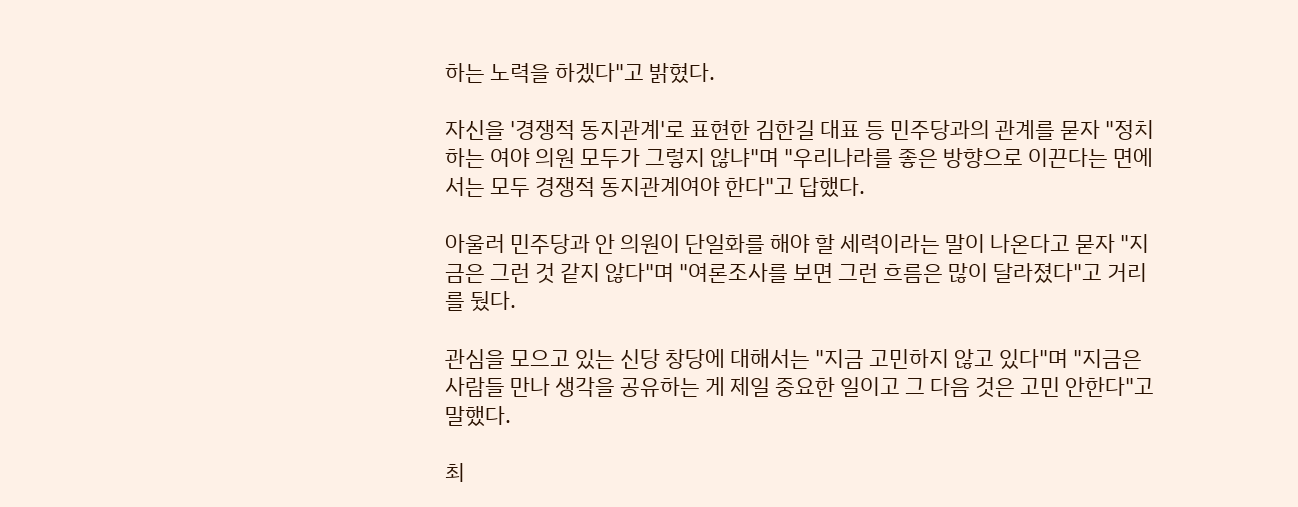하는 노력을 하겠다"고 밝혔다.

자신을 '경쟁적 동지관계'로 표현한 김한길 대표 등 민주당과의 관계를 묻자 "정치하는 여야 의원 모두가 그렇지 않냐"며 "우리나라를 좋은 방향으로 이끈다는 면에서는 모두 경쟁적 동지관계여야 한다"고 답했다.

아울러 민주당과 안 의원이 단일화를 해야 할 세력이라는 말이 나온다고 묻자 "지금은 그런 것 같지 않다"며 "여론조사를 보면 그런 흐름은 많이 달라졌다"고 거리를 뒀다.

관심을 모으고 있는 신당 창당에 대해서는 "지금 고민하지 않고 있다"며 "지금은 사람들 만나 생각을 공유하는 게 제일 중요한 일이고 그 다음 것은 고민 안한다"고 말했다.

최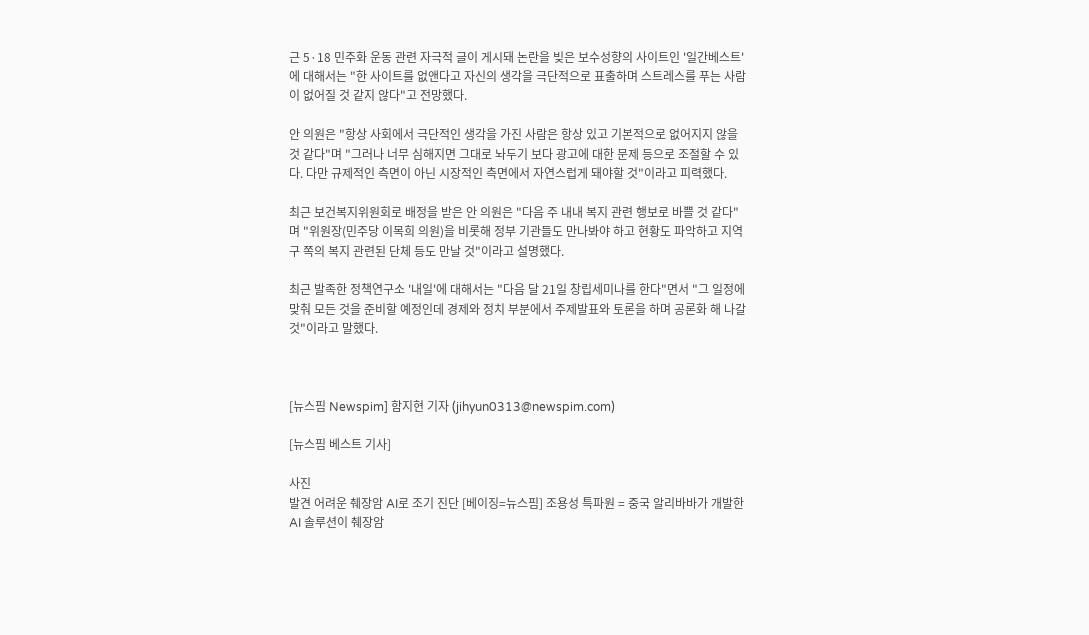근 5·18 민주화 운동 관련 자극적 글이 게시돼 논란을 빚은 보수성향의 사이트인 '일간베스트'에 대해서는 "한 사이트를 없앤다고 자신의 생각을 극단적으로 표출하며 스트레스를 푸는 사람이 없어질 것 같지 않다"고 전망했다.

안 의원은 "항상 사회에서 극단적인 생각을 가진 사람은 항상 있고 기본적으로 없어지지 않을 것 같다"며 "그러나 너무 심해지면 그대로 놔두기 보다 광고에 대한 문제 등으로 조절할 수 있다. 다만 규제적인 측면이 아닌 시장적인 측면에서 자연스럽게 돼야할 것"이라고 피력했다.

최근 보건복지위원회로 배정을 받은 안 의원은 "다음 주 내내 복지 관련 행보로 바쁠 것 같다"며 "위원장(민주당 이목희 의원)을 비롯해 정부 기관들도 만나봐야 하고 현황도 파악하고 지역구 쪽의 복지 관련된 단체 등도 만날 것"이라고 설명했다.

최근 발족한 정책연구소 '내일'에 대해서는 "다음 달 21일 창립세미나를 한다"면서 "그 일정에 맞춰 모든 것을 준비할 예정인데 경제와 정치 부분에서 주제발표와 토론을 하며 공론화 해 나갈 것"이라고 말했다.



[뉴스핌 Newspim] 함지현 기자 (jihyun0313@newspim.com)

[뉴스핌 베스트 기사]

사진
발견 어려운 췌장암 AI로 조기 진단 [베이징=뉴스핌] 조용성 특파원 = 중국 알리바바가 개발한 AI 솔루션이 췌장암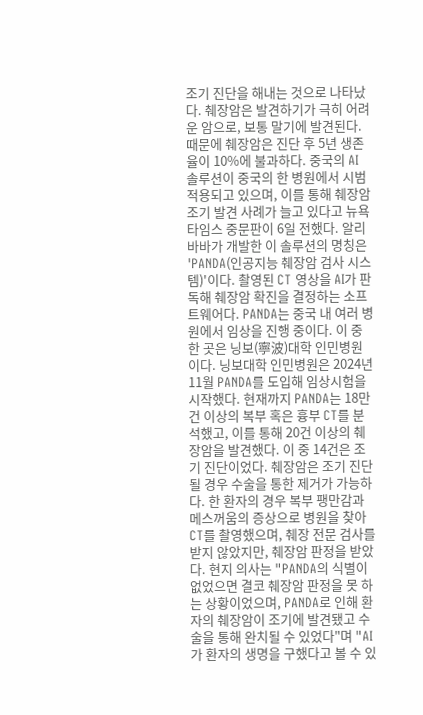조기 진단을 해내는 것으로 나타났다. 췌장암은 발견하기가 극히 어려운 암으로, 보통 말기에 발견된다. 때문에 췌장암은 진단 후 5년 생존율이 10%에 불과하다. 중국의 AI 솔루션이 중국의 한 병원에서 시범 적용되고 있으며, 이를 통해 췌장암 조기 발견 사례가 늘고 있다고 뉴욕타임스 중문판이 6일 전했다. 알리바바가 개발한 이 솔루션의 명칭은 'PANDA(인공지능 췌장암 검사 시스템)'이다. 촬영된 CT 영상을 AI가 판독해 췌장암 확진을 결정하는 소프트웨어다. PANDA는 중국 내 여러 병원에서 임상을 진행 중이다. 이 중 한 곳은 닝보(寧波)대학 인민병원이다. 닝보대학 인민병원은 2024년 11월 PANDA를 도입해 임상시험을 시작했다. 현재까지 PANDA는 18만 건 이상의 복부 혹은 흉부 CT를 분석했고, 이를 통해 20건 이상의 췌장암을 발견했다. 이 중 14건은 조기 진단이었다. 췌장암은 조기 진단될 경우 수술을 통한 제거가 가능하다. 한 환자의 경우 복부 팽만감과 메스꺼움의 증상으로 병원을 찾아 CT를 촬영했으며, 췌장 전문 검사를 받지 않았지만, 췌장암 판정을 받았다. 현지 의사는 "PANDA의 식별이 없었으면 결코 췌장암 판정을 못 하는 상황이었으며, PANDA로 인해 환자의 췌장암이 조기에 발견됐고 수술을 통해 완치될 수 있었다"며 "AI가 환자의 생명을 구했다고 볼 수 있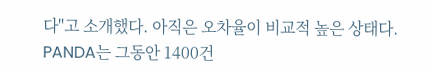다"고 소개했다. 아직은 오차율이 비교적 높은 상태다. PANDA는 그동안 1400건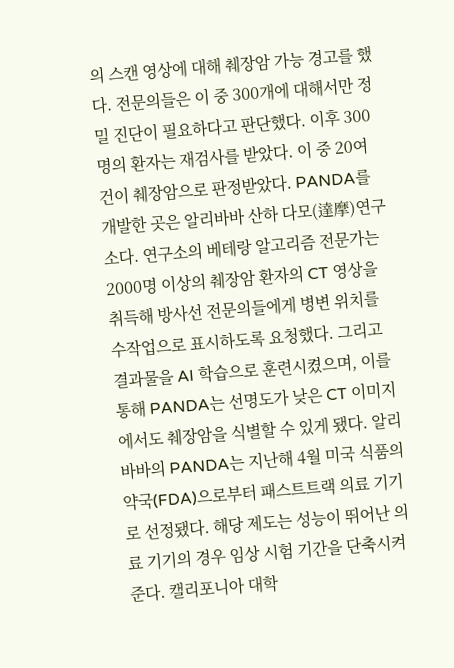의 스캔 영상에 대해 췌장암 가능 경고를 했다. 전문의들은 이 중 300개에 대해서만 정밀 진단이 필요하다고 판단했다. 이후 300명의 환자는 재검사를 받았다. 이 중 20여 건이 췌장암으로 판정받았다. PANDA를 개발한 곳은 알리바바 산하 다모(達摩)연구소다. 연구소의 베테랑 알고리즘 전문가는 2000명 이상의 췌장암 환자의 CT 영상을 취득해 방사선 전문의들에게 병변 위치를 수작업으로 표시하도록 요청했다. 그리고 결과물을 AI 학습으로 훈련시켰으며, 이를 통해 PANDA는 선명도가 낮은 CT 이미지에서도 췌장암을 식별할 수 있게 됐다. 알리바바의 PANDA는 지난해 4월 미국 식품의약국(FDA)으로부터 패스트트랙 의료 기기로 선정됐다. 해당 제도는 성능이 뛰어난 의료 기기의 경우 임상 시험 기간을 단축시켜준다. 캘리포니아 대학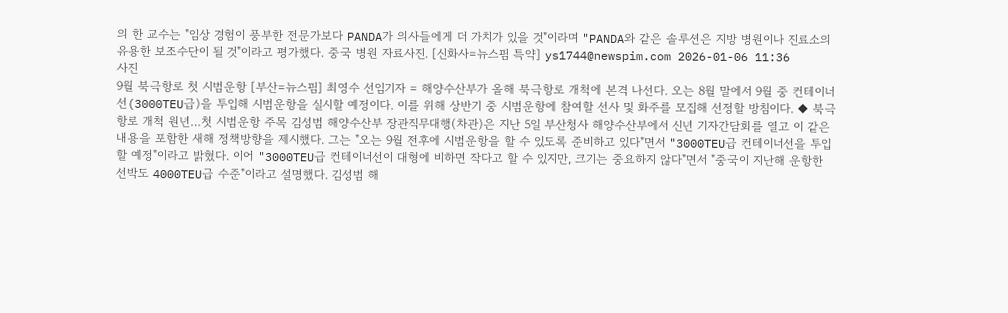의 한 교수는 "임상 경험이 풍부한 전문가보다 PANDA가 의사들에게 더 가치가 있을 것"이라며 "PANDA와 같은 솔루션은 지방 병원이나 진료소의 유용한 보조수단이 될 것"이라고 평가했다. 중국 병원 자료사진. [신화사=뉴스핌 특약] ys1744@newspim.com 2026-01-06 11:36
사진
9월 북극항로 첫 시범운항 [부산=뉴스핌] 최영수 선임기자 = 해양수산부가 올해 북극항로 개척에 본격 나선다. 오는 8월 말에서 9월 중 컨테이너선(3000TEU급)을 투입해 시범운항을 실시할 예정이다. 이를 위해 상반기 중 시범운항에 참여할 선사 및 화주를 모집해 선정할 방침이다. ◆ 북극항로 개척 원년…첫 시범운항 주목 김성범 해양수산부 장관직무대행(차관)은 지난 5일 부산청사 해양수산부에서 신년 기자간담회를 열고 이 같은 내용을 포함한 새해 정책방향을 제시했다. 그는 "오는 9월 전후에 시범운항을 할 수 있도록 준비하고 있다"면서 "3000TEU급 컨테이너선을 투입할 예정"이라고 밝혔다. 이어 "3000TEU급 컨테이너선이 대형에 비하면 작다고 할 수 있지만, 크기는 중요하지 않다"면서 "중국이 지난해 운항한 선박도 4000TEU급 수준"이라고 설명했다. 김성범 해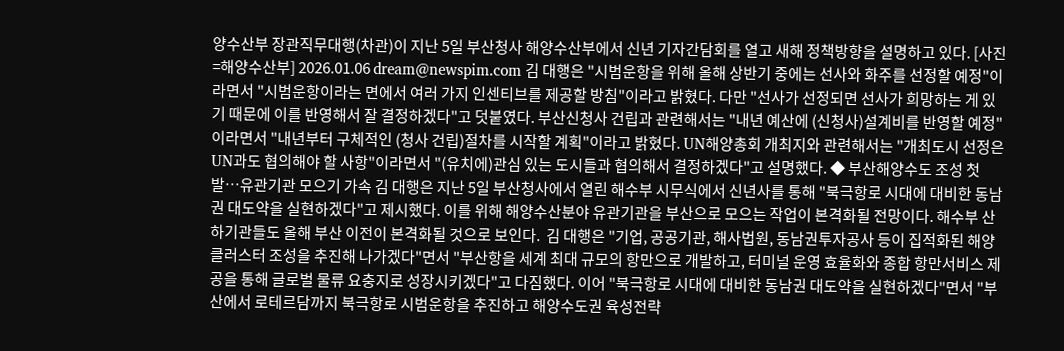양수산부 장관직무대행(차관)이 지난 5일 부산청사 해양수산부에서 신년 기자간담회를 열고 새해 정책방향을 설명하고 있다. [사진=해양수산부] 2026.01.06 dream@newspim.com 김 대행은 "시범운항을 위해 올해 상반기 중에는 선사와 화주를 선정할 예정"이라면서 "시범운항이라는 면에서 여러 가지 인센티브를 제공할 방침"이라고 밝혔다. 다만 "선사가 선정되면 선사가 희망하는 게 있기 때문에 이를 반영해서 잘 결정하겠다"고 덧붙였다. 부산신청사 건립과 관련해서는 "내년 예산에 (신청사)설계비를 반영할 예정"이라면서 "내년부터 구체적인 (청사 건립)절차를 시작할 계획"이라고 밝혔다. UN해양총회 개최지와 관련해서는 "개최도시 선정은 UN과도 협의해야 할 사항"이라면서 "(유치에)관심 있는 도시들과 협의해서 결정하겠다"고 설명했다. ◆ 부산해양수도 조성 첫발…유관기관 모으기 가속 김 대행은 지난 5일 부산청사에서 열린 해수부 시무식에서 신년사를 통해 "북극항로 시대에 대비한 동남권 대도약을 실현하겠다"고 제시했다. 이를 위해 해양수산분야 유관기관을 부산으로 모으는 작업이 본격화될 전망이다. 해수부 산하기관들도 올해 부산 이전이 본격화될 것으로 보인다.  김 대행은 "기업, 공공기관, 해사법원, 동남권투자공사 등이 집적화된 해양클러스터 조성을 추진해 나가겠다"면서 "부산항을 세계 최대 규모의 항만으로 개발하고, 터미널 운영 효율화와 종합 항만서비스 제공을 통해 글로벌 물류 요충지로 성장시키겠다"고 다짐했다. 이어 "북극항로 시대에 대비한 동남권 대도약을 실현하겠다"면서 "부산에서 로테르담까지 북극항로 시범운항을 추진하고 해양수도권 육성전략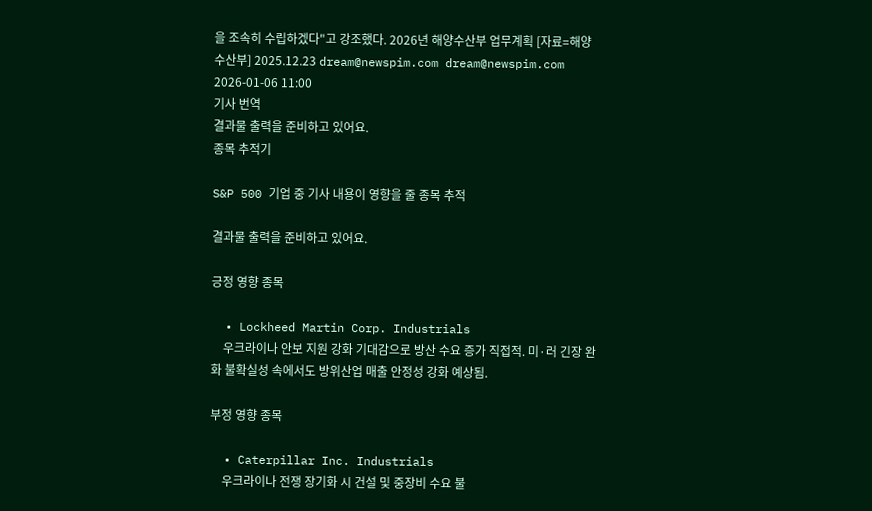을 조속히 수립하겠다"고 강조했다. 2026년 해양수산부 업무계획 [자료=해양수산부] 2025.12.23 dream@newspim.com dream@newspim.com 2026-01-06 11:00
기사 번역
결과물 출력을 준비하고 있어요.
종목 추적기

S&P 500 기업 중 기사 내용이 영향을 줄 종목 추적

결과물 출력을 준비하고 있어요.

긍정 영향 종목

  • Lockheed Martin Corp. Industrials
    우크라이나 안보 지원 강화 기대감으로 방산 수요 증가 직접적. 미·러 긴장 완화 불확실성 속에서도 방위산업 매출 안정성 강화 예상됨.

부정 영향 종목

  • Caterpillar Inc. Industrials
    우크라이나 전쟁 장기화 시 건설 및 중장비 수요 불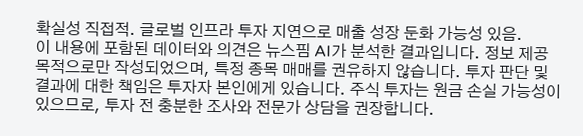확실성 직접적. 글로벌 인프라 투자 지연으로 매출 성장 둔화 가능성 있음.
이 내용에 포함된 데이터와 의견은 뉴스핌 AI가 분석한 결과입니다. 정보 제공 목적으로만 작성되었으며, 특정 종목 매매를 권유하지 않습니다. 투자 판단 및 결과에 대한 책임은 투자자 본인에게 있습니다. 주식 투자는 원금 손실 가능성이 있으므로, 투자 전 충분한 조사와 전문가 상담을 권장합니다.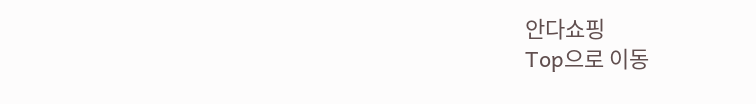안다쇼핑
Top으로 이동